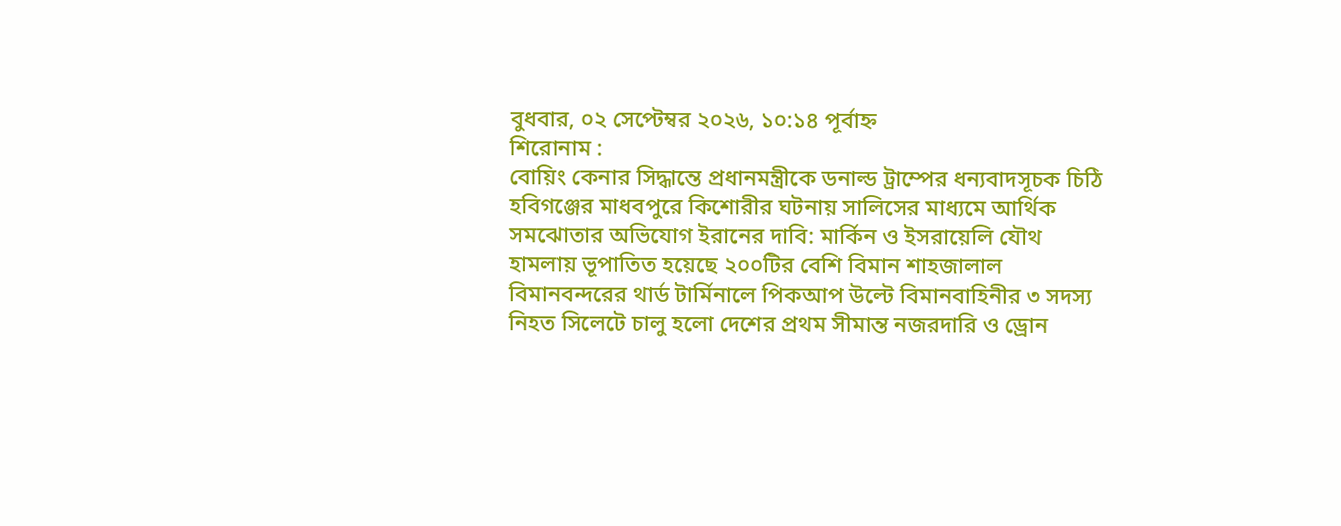বুধবার, ০২ সেপ্টেম্বর ২০২৬, ১০:১৪ পূর্বাহ্ন
শিরোনাম :
বোয়িং কেনার সিদ্ধান্তে প্রধানমন্ত্রীকে ডনাল্ড ট্রাম্পের ধন্যবাদসূচক চিঠি হবিগঞ্জের মাধবপুরে কিশোরীর ঘটনায় সালিসের মাধ্যমে আর্থিক সমঝোতার অভিযোগ ইরানের দাবি: মার্কিন ও ইসরায়েলি যৌথ হামলায় ভূপাতিত হয়েছে ২০০টির বেশি বিমান শাহজালাল বিমানবন্দরের থার্ড টার্মিনালে পিকআপ উল্টে বিমানবাহিনীর ৩ সদস্য নিহত সিলেটে চালু হলো দেশের প্রথম সীমান্ত নজরদারি ও ড্রোন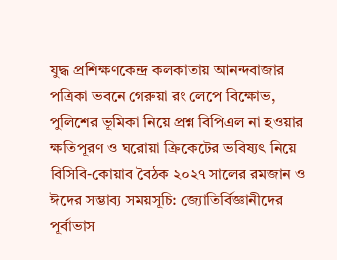যুদ্ধ প্রশিক্ষণকেন্দ্র কলকাতায় আনন্দবাজার পত্রিকা ভবনে গেরুয়া রং লেপে বিক্ষোভ, পুলিশের ভূমিকা নিয়ে প্রশ্ন বিপিএল না হওয়ার ক্ষতিপূরণ ও ঘরোয়া ক্রিকেটের ভবিষ্যৎ নিয়ে বিসিবি-কোয়াব বৈঠক ২০২৭ সালের রমজান ও ঈদের সম্ভাব্য সময়সূচি: জ্যোতির্বিজ্ঞানীদের পূর্বাভাস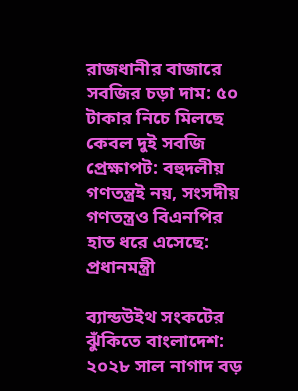রাজধানীর বাজারে সবজির চড়া দাম: ৫০ টাকার নিচে মিলছে কেবল দুই সবজি প্রেক্ষাপট: বহুদলীয় গণতন্ত্রই নয়, সংসদীয় গণতন্ত্রও বিএনপির হাত ধরে এসেছে: প্রধানমন্ত্রী

ব্যান্ডউইথ সংকটের ঝুঁকিতে বাংলাদেশ: ২০২৮ সাল নাগাদ বড়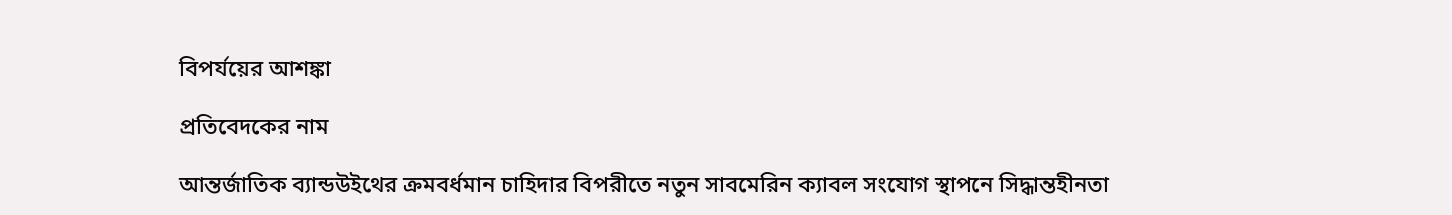বিপর্যয়ের আশঙ্কা

প্রতিবেদকের নাম

আন্তর্জাতিক ব্যান্ডউইথের ক্রমবর্ধমান চাহিদার বিপরীতে নতুন সাবমেরিন ক্যাবল সংযোগ স্থাপনে সিদ্ধান্তহীনতা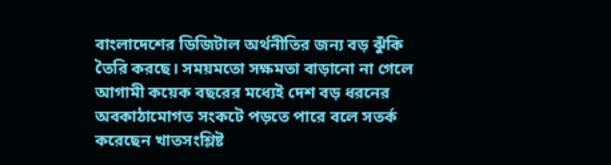বাংলাদেশের ডিজিটাল অর্থনীতির জন্য বড় ঝুঁকি তৈরি করছে। সময়মতো সক্ষমতা বাড়ানো না গেলে আগামী কয়েক বছরের মধ্যেই দেশ বড় ধরনের অবকাঠামোগত সংকটে পড়তে পারে বলে সতর্ক করেছেন খাতসংশ্লিষ্ট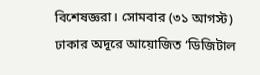বিশেষজ্ঞরা। সোমবার (৩১ আগস্ট) ঢাকার অদূরে আয়োজিত ‘ডিজিটাল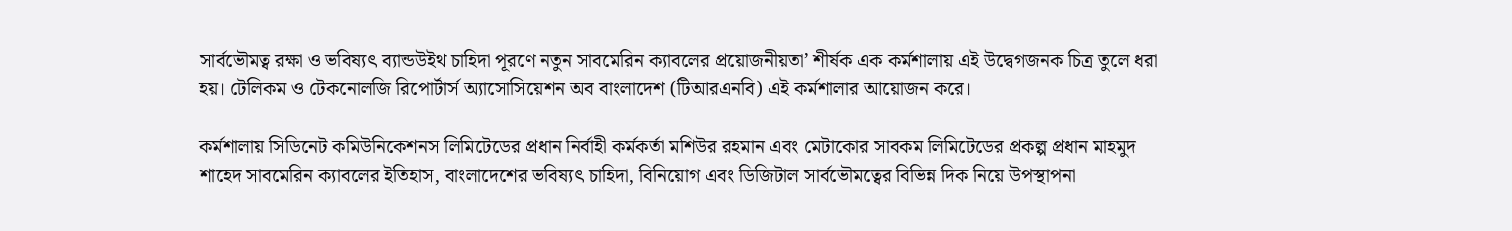সার্বভৌমত্ব রক্ষা ও ভবিষ্যৎ ব্যান্ডউইথ চাহিদা পূরণে নতুন সাবমেরিন ক্যাবলের প্রয়োজনীয়তা’ শীর্ষক এক কর্মশালায় এই উদ্বেগজনক চিত্র তুলে ধরা হয়। টেলিকম ও টেকনোলজি রিপোর্টার্স অ্যাসোসিয়েশন অব বাংলাদেশ (টিআরএনবি) এই কর্মশালার আয়োজন করে।

কর্মশালায় সিডিনেট কমিউনিকেশনস লিমিটেডের প্রধান নির্বাহী কর্মকর্তা মশিউর রহমান এবং মেটাকোর সাবকম লিমিটেডের প্রকল্প প্রধান মাহমুদ শাহেদ সাবমেরিন ক্যাবলের ইতিহাস, বাংলাদেশের ভবিষ্যৎ চাহিদা, বিনিয়োগ এবং ডিজিটাল সার্বভৌমত্বের বিভিন্ন দিক নিয়ে উপস্থাপনা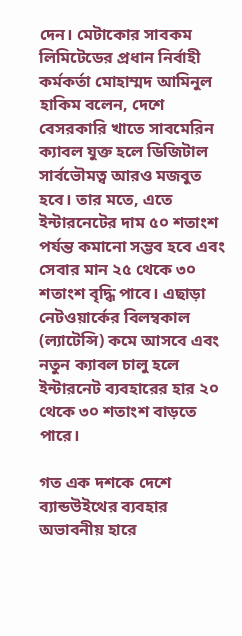দেন। মেটাকোর সাবকম লিমিটেডের প্রধান নির্বাহী কর্মকর্তা মোহাম্মদ আমিনুল হাকিম বলেন, দেশে বেসরকারি খাতে সাবমেরিন ক্যাবল যুক্ত হলে ডিজিটাল সার্বভৌমত্ব আরও মজবুত হবে। তার মতে, এতে ইন্টারনেটের দাম ৫০ শতাংশ পর্যন্ত কমানো সম্ভব হবে এবং সেবার মান ২৫ থেকে ৩০ শতাংশ বৃদ্ধি পাবে। এছাড়া নেটওয়ার্কের বিলম্বকাল (ল্যাটেন্সি) কমে আসবে এবং নতুন ক্যাবল চালু হলে ইন্টারনেট ব্যবহারের হার ২০ থেকে ৩০ শতাংশ বাড়তে পারে।

গত এক দশকে দেশে ব্যান্ডউইথের ব্যবহার অভাবনীয় হারে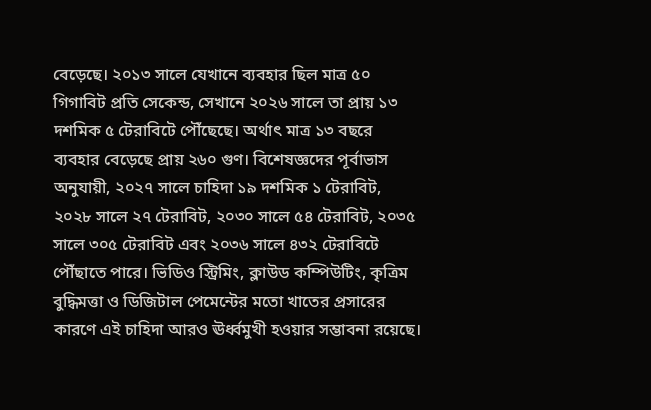বেড়েছে। ২০১৩ সালে যেখানে ব্যবহার ছিল মাত্র ৫০ গিগাবিট প্রতি সেকেন্ড, সেখানে ২০২৬ সালে তা প্রায় ১৩ দশমিক ৫ টেরাবিটে পৌঁছেছে। অর্থাৎ মাত্র ১৩ বছরে ব্যবহার বেড়েছে প্রায় ২৬০ গুণ। বিশেষজ্ঞদের পূর্বাভাস অনুযায়ী, ২০২৭ সালে চাহিদা ১৯ দশমিক ১ টেরাবিট, ২০২৮ সালে ২৭ টেরাবিট, ২০৩০ সালে ৫৪ টেরাবিট, ২০৩৫ সালে ৩০৫ টেরাবিট এবং ২০৩৬ সালে ৪৩২ টেরাবিটে পৌঁছাতে পারে। ভিডিও স্ট্রিমিং, ক্লাউড কম্পিউটিং, কৃত্রিম বুদ্ধিমত্তা ও ডিজিটাল পেমেন্টের মতো খাতের প্রসারের কারণে এই চাহিদা আরও ঊর্ধ্বমুখী হওয়ার সম্ভাবনা রয়েছে।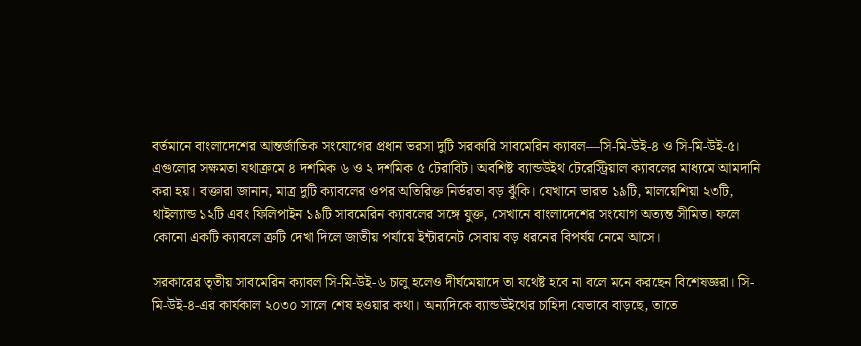বর্তমানে বাংলাদেশের আন্তর্জাতিক সংযোগের প্রধান ভরসা দুটি সরকারি সাবমেরিন ক্যাবল—সি-মি-উই-৪ ও সি-মি-উই-৫। এগুলোর সক্ষমতা যথাক্রমে ৪ দশমিক ৬ ও ২ দশমিক ৫ টেরাবিট। অবশিষ্ট ব্যান্ডউইথ টেরেস্ট্রিয়াল ক্যাবলের মাধ্যমে আমদানি করা হয়। বক্তারা জানান, মাত্র দুটি ক্যাবলের ওপর অতিরিক্ত নির্ভরতা বড় ঝুঁকি। যেখানে ভারত ১৯টি, মালয়েশিয়া ২৩টি, থাইল্যান্ড ১২টি এবং ফিলিপাইন ১৯টি সাবমেরিন ক্যাবলের সঙ্গে যুক্ত, সেখানে বাংলাদেশের সংযোগ অত্যন্ত সীমিত। ফলে কোনো একটি ক্যাবলে ত্রুটি দেখা দিলে জাতীয় পর্যায়ে ইন্টারনেট সেবায় বড় ধরনের বিপর্যয় নেমে আসে।

সরকারের তৃতীয় সাবমেরিন ক্যাবল সি-মি-উই-৬ চালু হলেও দীর্ঘমেয়াদে তা যথেষ্ট হবে না বলে মনে করছেন বিশেষজ্ঞরা। সি-মি-উই-৪-এর কার্যকাল ২০৩০ সালে শেষ হওয়ার কথা। অন্যদিকে ব্যান্ডউইথের চাহিদা যেভাবে বাড়ছে, তাতে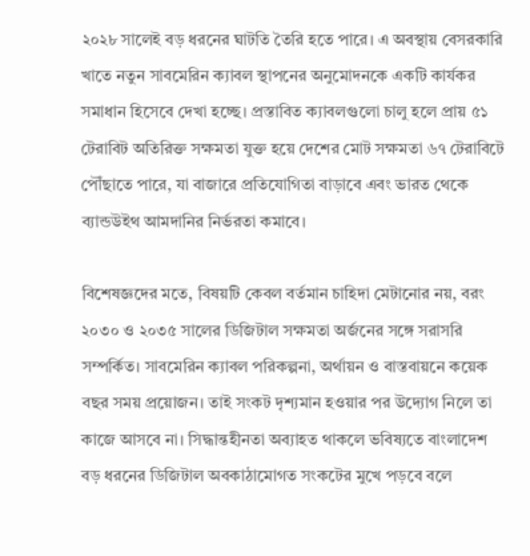২০২৮ সালেই বড় ধরনের ঘাটতি তৈরি হতে পারে। এ অবস্থায় বেসরকারি খাতে নতুন সাবমেরিন ক্যাবল স্থাপনের অনুমোদনকে একটি কার্যকর সমাধান হিসেবে দেখা হচ্ছে। প্রস্তাবিত ক্যাবলগুলো চালু হলে প্রায় ৫১ টেরাবিট অতিরিক্ত সক্ষমতা যুক্ত হয়ে দেশের মোট সক্ষমতা ৬৭ টেরাবিটে পৌঁছাতে পারে, যা বাজারে প্রতিযোগিতা বাড়াবে এবং ভারত থেকে ব্যান্ডউইথ আমদানির নির্ভরতা কমাবে।

বিশেষজ্ঞদের মতে, বিষয়টি কেবল বর্তমান চাহিদা মেটানোর নয়, বরং ২০৩০ ও ২০৩৫ সালের ডিজিটাল সক্ষমতা অর্জনের সঙ্গে সরাসরি সম্পর্কিত। সাবমেরিন ক্যাবল পরিকল্পনা, অর্থায়ন ও বাস্তবায়নে কয়েক বছর সময় প্রয়োজন। তাই সংকট দৃশ্যমান হওয়ার পর উদ্যোগ নিলে তা কাজে আসবে না। সিদ্ধান্তহীনতা অব্যাহত থাকলে ভবিষ্যতে বাংলাদেশ বড় ধরনের ডিজিটাল অবকাঠামোগত সংকটের মুখে পড়বে বলে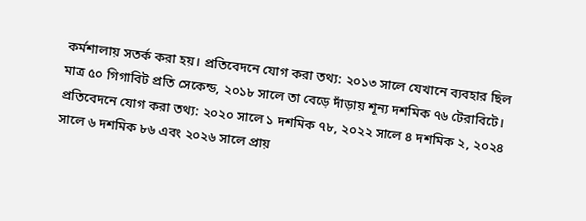কর্মশালায় সতর্ক করা হয়। প্রতিবেদনে যোগ করা তথ্য: ২০১৩ সালে যেখানে ব্যবহার ছিল মাত্র ৫০ গিগাবিট প্রতি সেকেন্ড, ২০১৮ সালে তা বেড়ে দাঁড়ায় শূন্য দশমিক ৭৬ টেরাবিটে। প্রতিবেদনে যোগ করা তথ্য: ২০২০ সালে ১ দশমিক ৭৮, ২০২২ সালে ৪ দশমিক ২, ২০২৪ সালে ৬ দশমিক ৮৬ এবং ২০২৬ সালে প্রায়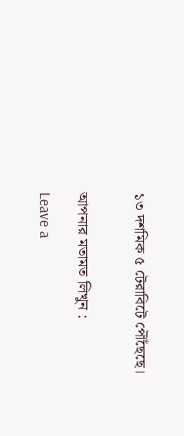১৩ দশমিক ৫ টেরাবিটে পৌঁছেছে।


আপনার মতামত লিখুন :

Leave a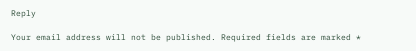Reply

Your email address will not be published. Required fields are marked *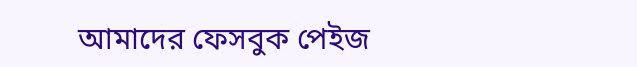আমাদের ফেসবুক পেইজ